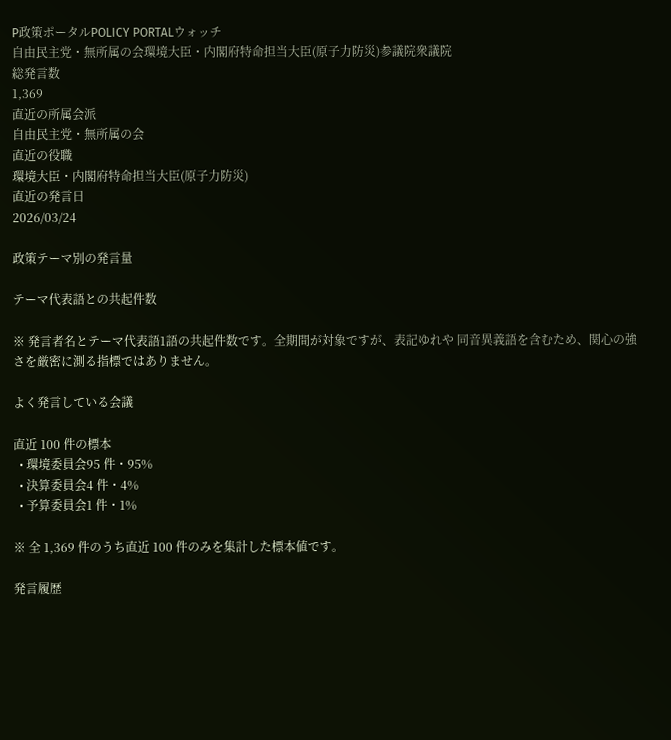P政策ポータルPOLICY PORTALウォッチ
自由民主党・無所属の会環境大臣・内閣府特命担当大臣(原子力防災)参議院衆議院
総発言数
1,369
直近の所属会派
自由民主党・無所属の会
直近の役職
環境大臣・内閣府特命担当大臣(原子力防災)
直近の発言日
2026/03/24

政策テーマ別の発言量

テーマ代表語との共起件数

※ 発言者名とテーマ代表語1語の共起件数です。全期間が対象ですが、表記ゆれや 同音異義語を含むため、関心の強さを厳密に測る指標ではありません。

よく発言している会議

直近 100 件の標本
  • 環境委員会95 件・95%
  • 決算委員会4 件・4%
  • 予算委員会1 件・1%

※ 全 1,369 件のうち直近 100 件のみを集計した標本値です。

発言履歴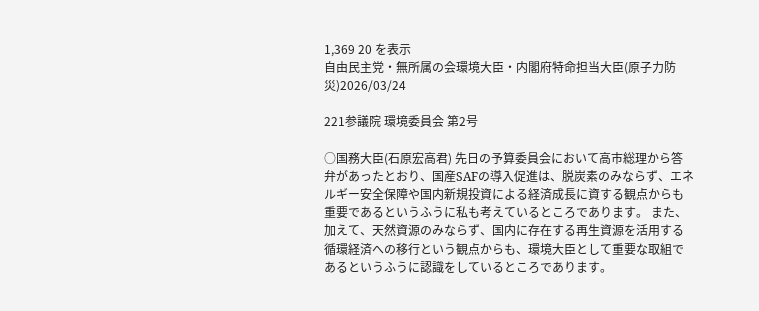1,369 20 を表示
自由民主党・無所属の会環境大臣・内閣府特命担当大臣(原子力防災)2026/03/24

221参議院 環境委員会 第2号

○国務大臣(石原宏高君) 先日の予算委員会において高市総理から答弁があったとおり、国産SAFの導入促進は、脱炭素のみならず、エネルギー安全保障や国内新規投資による経済成長に資する観点からも重要であるというふうに私も考えているところであります。 また、加えて、天然資源のみならず、国内に存在する再生資源を活用する循環経済への移行という観点からも、環境大臣として重要な取組であるというふうに認識をしているところであります。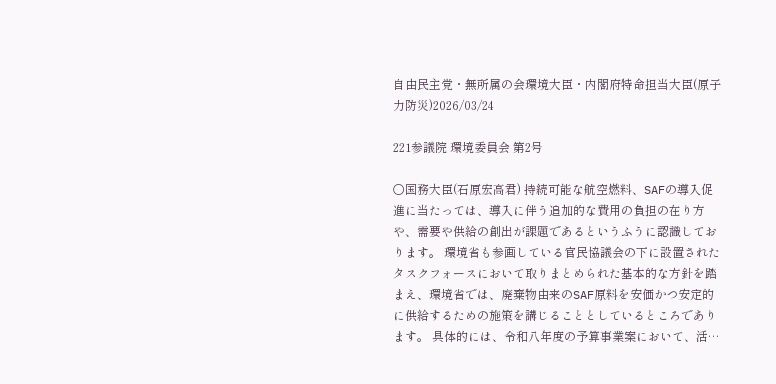自由民主党・無所属の会環境大臣・内閣府特命担当大臣(原子力防災)2026/03/24

221参議院 環境委員会 第2号

○国務大臣(石原宏高君) 持続可能な航空燃料、SAFの導入促進に当たっては、導入に伴う追加的な費用の負担の在り方や、需要や供給の創出が課題であるというふうに認識しております。 環境省も参画している官民協議会の下に設置されたタスクフォースにおいて取りまとめられた基本的な方針を踏まえ、環境省では、廃棄物由来のSAF原料を安価かつ安定的に供給するための施策を講じることとしているところであります。 具体的には、令和八年度の予算事業案において、活…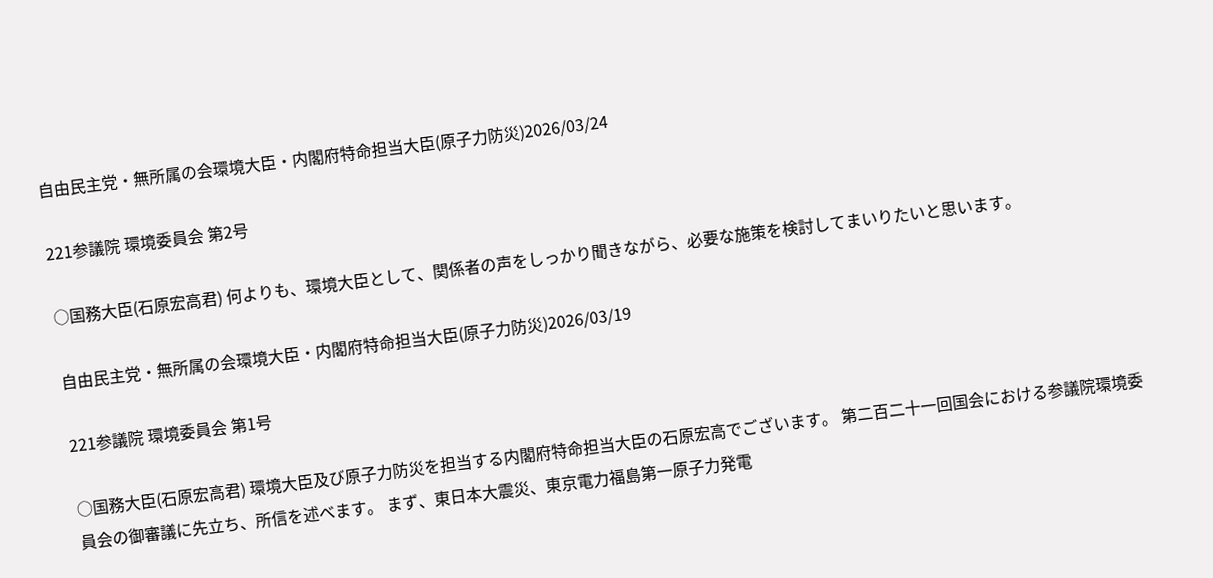自由民主党・無所属の会環境大臣・内閣府特命担当大臣(原子力防災)2026/03/24

221参議院 環境委員会 第2号

○国務大臣(石原宏高君) 何よりも、環境大臣として、関係者の声をしっかり聞きながら、必要な施策を検討してまいりたいと思います。

自由民主党・無所属の会環境大臣・内閣府特命担当大臣(原子力防災)2026/03/19

221参議院 環境委員会 第1号

○国務大臣(石原宏高君) 環境大臣及び原子力防災を担当する内閣府特命担当大臣の石原宏高でございます。 第二百二十一回国会における参議院環境委員会の御審議に先立ち、所信を述べます。 まず、東日本大震災、東京電力福島第一原子力発電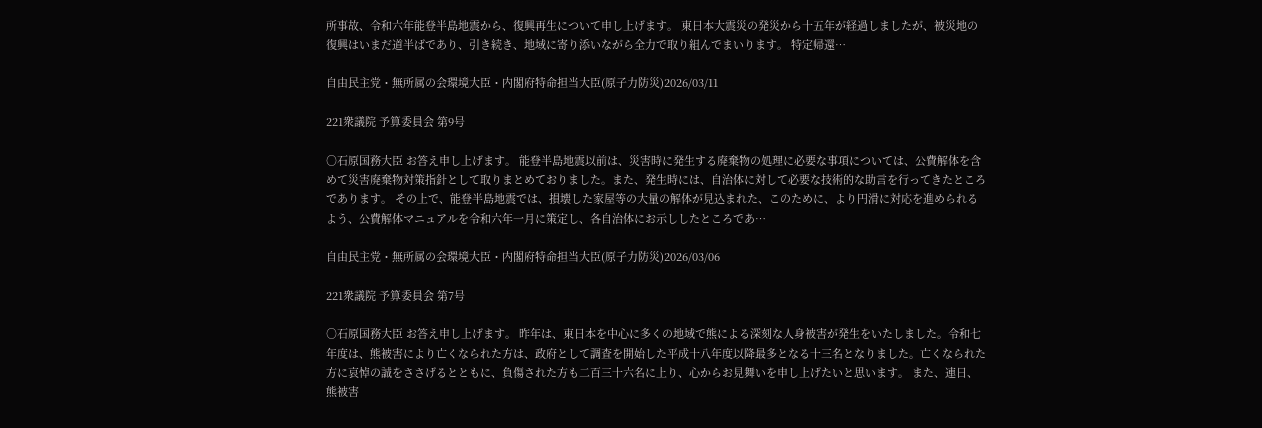所事故、令和六年能登半島地震から、復興再生について申し上げます。 東日本大震災の発災から十五年が経過しましたが、被災地の復興はいまだ道半ばであり、引き続き、地域に寄り添いながら全力で取り組んでまいります。 特定帰還…

自由民主党・無所属の会環境大臣・内閣府特命担当大臣(原子力防災)2026/03/11

221衆議院 予算委員会 第9号

○石原国務大臣 お答え申し上げます。 能登半島地震以前は、災害時に発生する廃棄物の処理に必要な事項については、公費解体を含めて災害廃棄物対策指針として取りまとめておりました。また、発生時には、自治体に対して必要な技術的な助言を行ってきたところであります。 その上で、能登半島地震では、損壊した家屋等の大量の解体が見込まれた、このために、より円滑に対応を進められるよう、公費解体マニュアルを令和六年一月に策定し、各自治体にお示ししたところであ…

自由民主党・無所属の会環境大臣・内閣府特命担当大臣(原子力防災)2026/03/06

221衆議院 予算委員会 第7号

○石原国務大臣 お答え申し上げます。 昨年は、東日本を中心に多くの地域で熊による深刻な人身被害が発生をいたしました。令和七年度は、熊被害により亡くなられた方は、政府として調査を開始した平成十八年度以降最多となる十三名となりました。亡くなられた方に哀悼の誠をささげるとともに、負傷された方も二百三十六名に上り、心からお見舞いを申し上げたいと思います。 また、連日、熊被害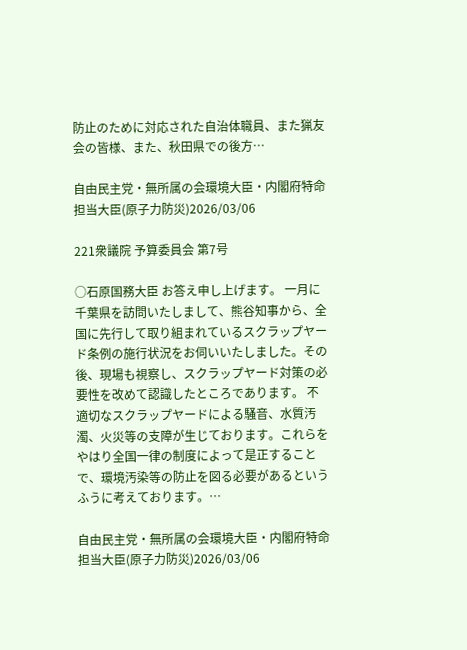防止のために対応された自治体職員、また猟友会の皆様、また、秋田県での後方…

自由民主党・無所属の会環境大臣・内閣府特命担当大臣(原子力防災)2026/03/06

221衆議院 予算委員会 第7号

○石原国務大臣 お答え申し上げます。 一月に千葉県を訪問いたしまして、熊谷知事から、全国に先行して取り組まれているスクラップヤード条例の施行状況をお伺いいたしました。その後、現場も視察し、スクラップヤード対策の必要性を改めて認識したところであります。 不適切なスクラップヤードによる騒音、水質汚濁、火災等の支障が生じております。これらをやはり全国一律の制度によって是正することで、環境汚染等の防止を図る必要があるというふうに考えております。…

自由民主党・無所属の会環境大臣・内閣府特命担当大臣(原子力防災)2026/03/06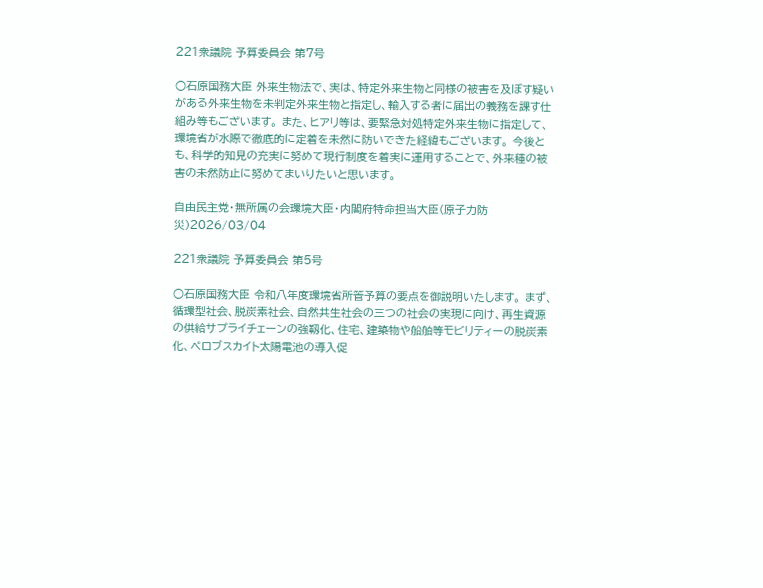221衆議院 予算委員会 第7号

○石原国務大臣 外来生物法で、実は、特定外来生物と同様の被害を及ぼす疑いがある外来生物を未判定外来生物と指定し、輸入する者に届出の義務を課す仕組み等もございます。 また、ヒアリ等は、要緊急対処特定外来生物に指定して、環境省が水際で徹底的に定着を未然に防いできた経緯もございます。 今後とも、科学的知見の充実に努めて現行制度を着実に運用することで、外来種の被害の未然防止に努めてまいりたいと思います。

自由民主党・無所属の会環境大臣・内閣府特命担当大臣(原子力防災)2026/03/04

221衆議院 予算委員会 第5号

○石原国務大臣 令和八年度環境省所管予算の要点を御説明いたします。 まず、循環型社会、脱炭素社会、自然共生社会の三つの社会の実現に向け、再生資源の供給サプライチェーンの強靱化、住宅、建築物や船舶等モビリティーの脱炭素化、ペロブスカイト太陽電池の導入促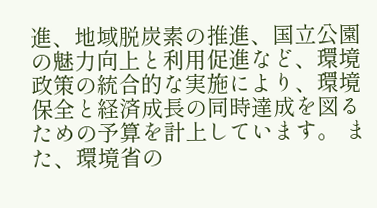進、地域脱炭素の推進、国立公園の魅力向上と利用促進など、環境政策の統合的な実施により、環境保全と経済成長の同時達成を図るための予算を計上しています。 また、環境省の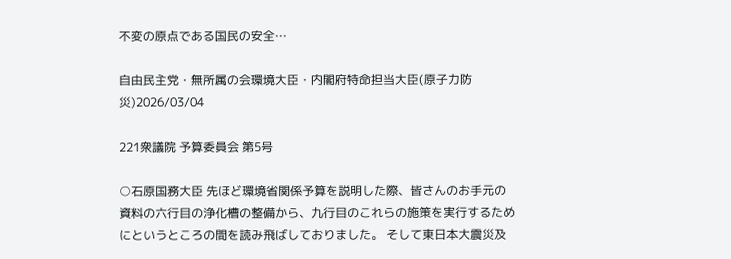不変の原点である国民の安全…

自由民主党・無所属の会環境大臣・内閣府特命担当大臣(原子力防災)2026/03/04

221衆議院 予算委員会 第5号

○石原国務大臣 先ほど環境省関係予算を説明した際、皆さんのお手元の資料の六行目の浄化槽の整備から、九行目のこれらの施策を実行するためにというところの間を読み飛ばしておりました。 そして東日本大震災及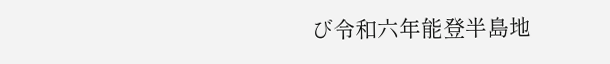び令和六年能登半島地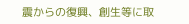震からの復興、創生等に取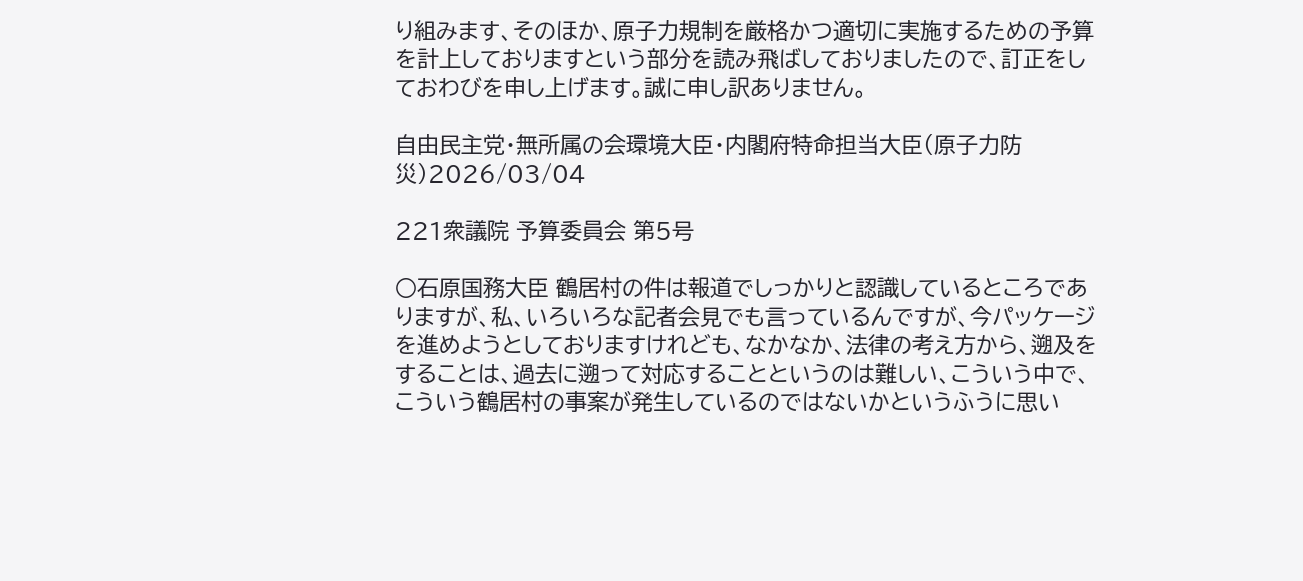り組みます、そのほか、原子力規制を厳格かつ適切に実施するための予算を計上しておりますという部分を読み飛ばしておりましたので、訂正をしておわびを申し上げます。誠に申し訳ありません。

自由民主党・無所属の会環境大臣・内閣府特命担当大臣(原子力防災)2026/03/04

221衆議院 予算委員会 第5号

○石原国務大臣 鶴居村の件は報道でしっかりと認識しているところでありますが、私、いろいろな記者会見でも言っているんですが、今パッケージを進めようとしておりますけれども、なかなか、法律の考え方から、遡及をすることは、過去に遡って対応することというのは難しい、こういう中で、こういう鶴居村の事案が発生しているのではないかというふうに思い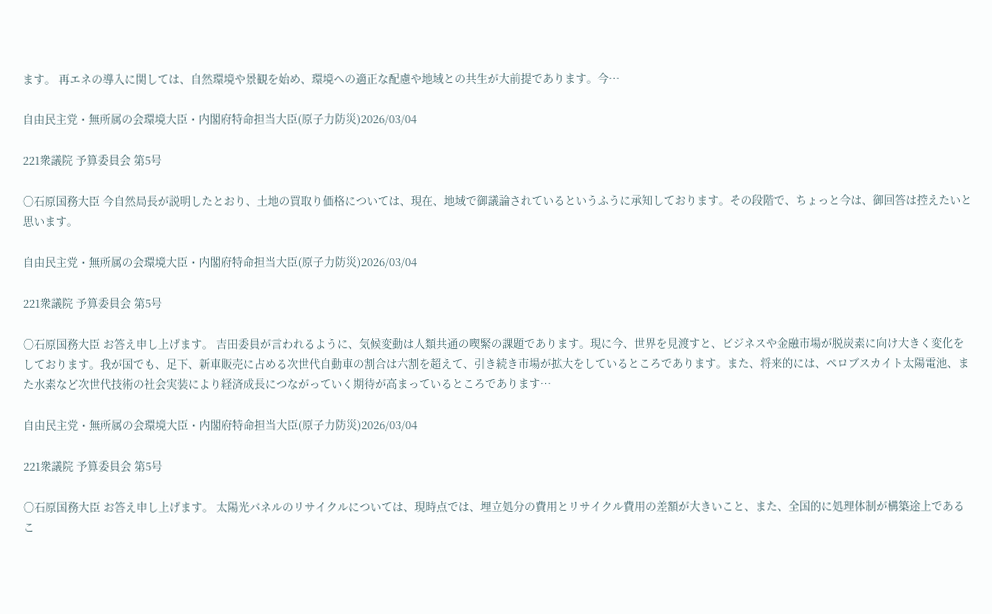ます。 再エネの導入に関しては、自然環境や景観を始め、環境への適正な配慮や地域との共生が大前提であります。今…

自由民主党・無所属の会環境大臣・内閣府特命担当大臣(原子力防災)2026/03/04

221衆議院 予算委員会 第5号

○石原国務大臣 今自然局長が説明したとおり、土地の買取り価格については、現在、地域で御議論されているというふうに承知しております。その段階で、ちょっと今は、御回答は控えたいと思います。

自由民主党・無所属の会環境大臣・内閣府特命担当大臣(原子力防災)2026/03/04

221衆議院 予算委員会 第5号

○石原国務大臣 お答え申し上げます。 吉田委員が言われるように、気候変動は人類共通の喫緊の課題であります。現に今、世界を見渡すと、ビジネスや金融市場が脱炭素に向け大きく変化をしております。我が国でも、足下、新車販売に占める次世代自動車の割合は六割を超えて、引き続き市場が拡大をしているところであります。また、将来的には、ペロブスカイト太陽電池、また水素など次世代技術の社会実装により経済成長につながっていく期待が高まっているところであります…

自由民主党・無所属の会環境大臣・内閣府特命担当大臣(原子力防災)2026/03/04

221衆議院 予算委員会 第5号

○石原国務大臣 お答え申し上げます。 太陽光パネルのリサイクルについては、現時点では、埋立処分の費用とリサイクル費用の差額が大きいこと、また、全国的に処理体制が構築途上であるこ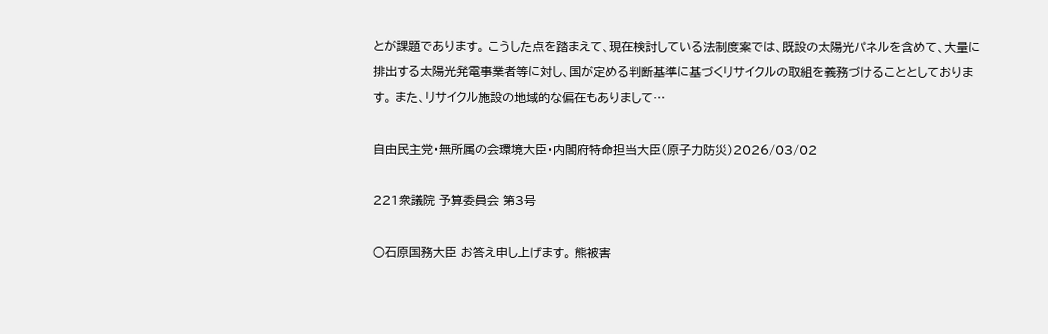とが課題であります。 こうした点を踏まえて、現在検討している法制度案では、既設の太陽光パネルを含めて、大量に排出する太陽光発電事業者等に対し、国が定める判断基準に基づくリサイクルの取組を義務づけることとしております。 また、リサイクル施設の地域的な偏在もありまして…

自由民主党・無所属の会環境大臣・内閣府特命担当大臣(原子力防災)2026/03/02

221衆議院 予算委員会 第3号

○石原国務大臣 お答え申し上げます。 熊被害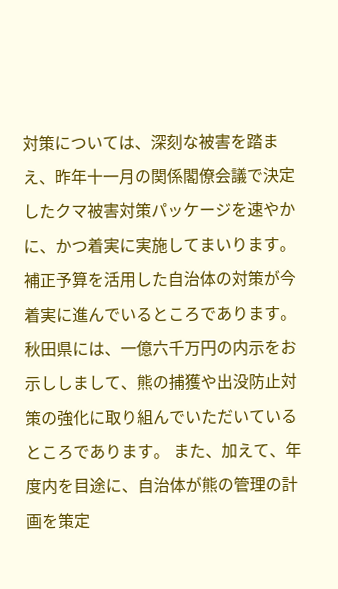対策については、深刻な被害を踏まえ、昨年十一月の関係閣僚会議で決定したクマ被害対策パッケージを速やかに、かつ着実に実施してまいります。 補正予算を活用した自治体の対策が今着実に進んでいるところであります。秋田県には、一億六千万円の内示をお示ししまして、熊の捕獲や出没防止対策の強化に取り組んでいただいているところであります。 また、加えて、年度内を目途に、自治体が熊の管理の計画を策定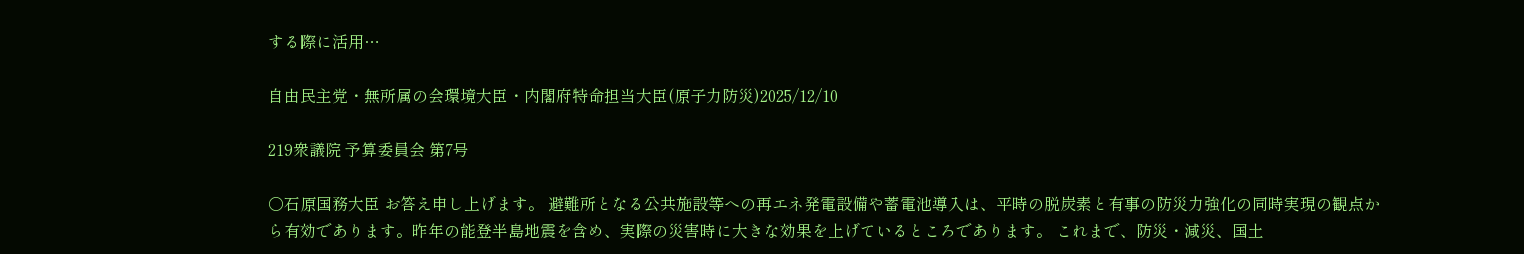する際に活用…

自由民主党・無所属の会環境大臣・内閣府特命担当大臣(原子力防災)2025/12/10

219衆議院 予算委員会 第7号

○石原国務大臣 お答え申し上げます。 避難所となる公共施設等への再エネ発電設備や蓄電池導入は、平時の脱炭素と有事の防災力強化の同時実現の観点から有効であります。昨年の能登半島地震を含め、実際の災害時に大きな効果を上げているところであります。 これまで、防災・減災、国土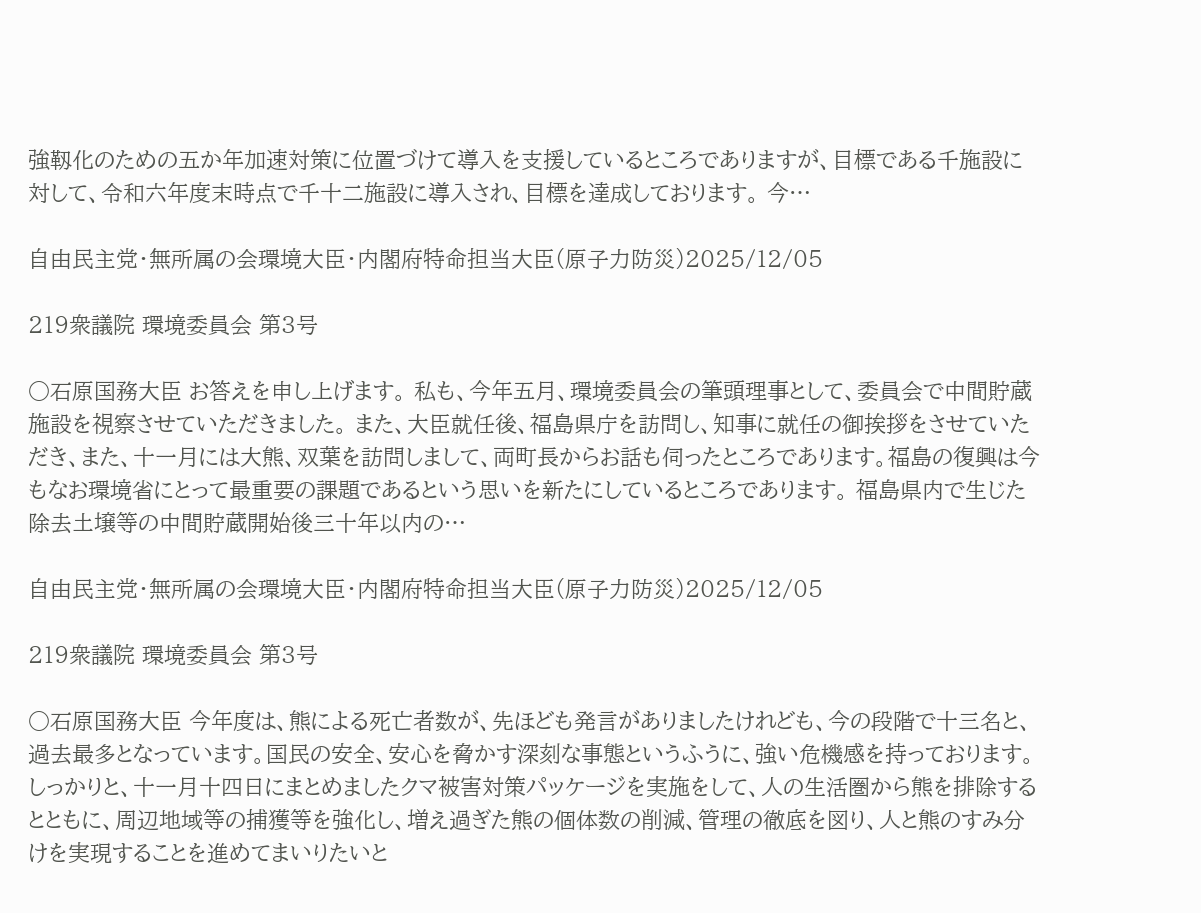強靱化のための五か年加速対策に位置づけて導入を支援しているところでありますが、目標である千施設に対して、令和六年度末時点で千十二施設に導入され、目標を達成しております。 今…

自由民主党・無所属の会環境大臣・内閣府特命担当大臣(原子力防災)2025/12/05

219衆議院 環境委員会 第3号

○石原国務大臣 お答えを申し上げます。 私も、今年五月、環境委員会の筆頭理事として、委員会で中間貯蔵施設を視察させていただきました。 また、大臣就任後、福島県庁を訪問し、知事に就任の御挨拶をさせていただき、また、十一月には大熊、双葉を訪問しまして、両町長からお話も伺ったところであります。福島の復興は今もなお環境省にとって最重要の課題であるという思いを新たにしているところであります。 福島県内で生じた除去土壌等の中間貯蔵開始後三十年以内の…

自由民主党・無所属の会環境大臣・内閣府特命担当大臣(原子力防災)2025/12/05

219衆議院 環境委員会 第3号

○石原国務大臣 今年度は、熊による死亡者数が、先ほども発言がありましたけれども、今の段階で十三名と、過去最多となっています。国民の安全、安心を脅かす深刻な事態というふうに、強い危機感を持っております。 しっかりと、十一月十四日にまとめましたクマ被害対策パッケージを実施をして、人の生活圏から熊を排除するとともに、周辺地域等の捕獲等を強化し、増え過ぎた熊の個体数の削減、管理の徹底を図り、人と熊のすみ分けを実現することを進めてまいりたいと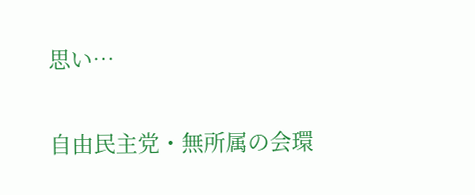思い…

自由民主党・無所属の会環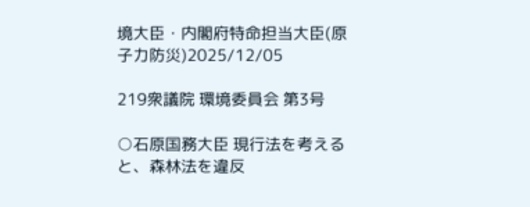境大臣・内閣府特命担当大臣(原子力防災)2025/12/05

219衆議院 環境委員会 第3号

○石原国務大臣 現行法を考えると、森林法を違反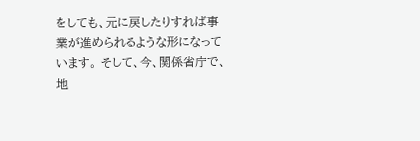をしても、元に戻したりすれば事業が進められるような形になっています。 そして、今、関係省庁で、地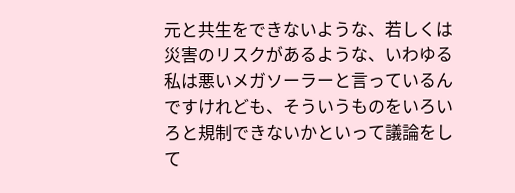元と共生をできないような、若しくは災害のリスクがあるような、いわゆる私は悪いメガソーラーと言っているんですけれども、そういうものをいろいろと規制できないかといって議論をして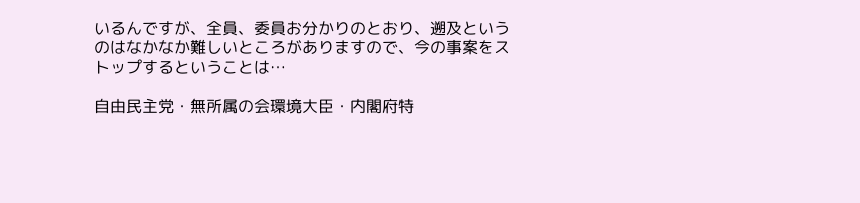いるんですが、全員、委員お分かりのとおり、遡及というのはなかなか難しいところがありますので、今の事案をストップするということは…

自由民主党・無所属の会環境大臣・内閣府特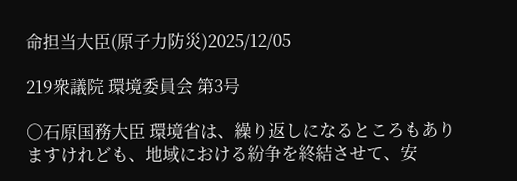命担当大臣(原子力防災)2025/12/05

219衆議院 環境委員会 第3号

○石原国務大臣 環境省は、繰り返しになるところもありますけれども、地域における紛争を終結させて、安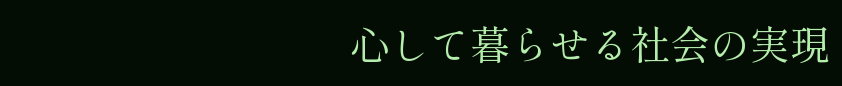心して暮らせる社会の実現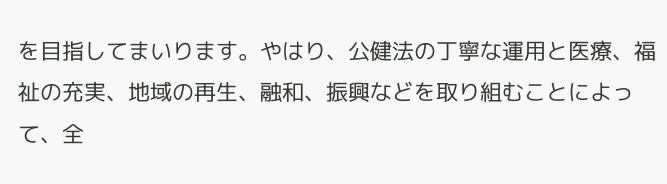を目指してまいります。やはり、公健法の丁寧な運用と医療、福祉の充実、地域の再生、融和、振興などを取り組むことによって、全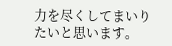力を尽くしてまいりたいと思います。